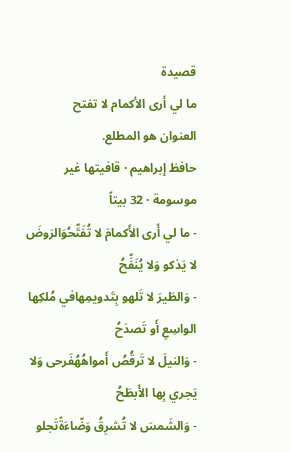قصيدة
ما لي أرى الأكمام لا تفتح
العنوان هو المطلع.
حافظ إبراهيم · قافيتها غير موسومة · 32 بيتاً
- ما لي أَرى الأَكمامَ لا تُفَتِّحُوَالرَوضَ لا يَذكو وَلا يُنَفِّحُ
- وَالطَيرَ لا تَلهو بِتَدويمِهافي مُلكِها الواسِعِ أَو تَصدَحُ
- وَالنيلَ لا تَرقُصُ أَمواهُهُفَرحى وَلا يَجري بِها الأَبطَحُ
- وَالشَمسَ لا تُشرِقُ وَضّاءَةًتَجلو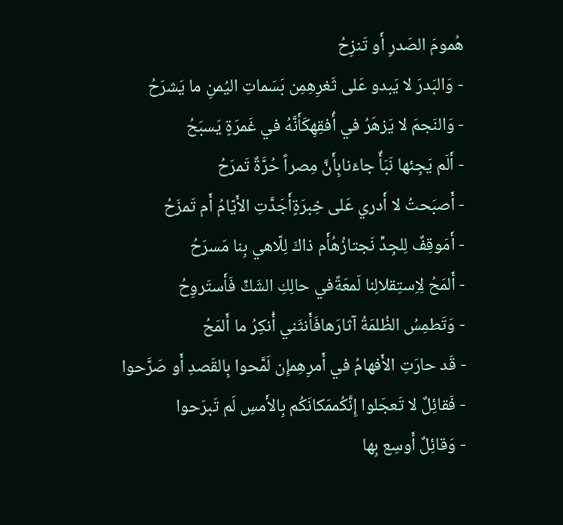هُمومَ الصَدرِ أَو تَنزِحُ
- وَالبَدرَ لا يَبدو عَلى ثَغرِهِمِن بَسَماتِ اليُمنِ ما يَشرَحُ
- وَالنَجمَ لا يَزهَرُ في أُفقِهِكَأَنَّهُ في غَمرَةٍ يَسبَحُ
- أَلَم يَجِئها نَبَأٌ جاءَنابِأَنَّ مِصراً حُرَّةٌ تَمرَحُ
- أَصبَحتُ لا أَدري عَلى خِبرَةٍأَجَدَّتِ الأَيّامُ أَم تَمزَحُ
- أَمَوقِفٌ لِلجِدِّ نَجتازُهُأَم ذاكَ لِلّاهي بِنا مَسرَحُ
- أَلمَحُ لِاِستِقلالِنا لَمعَةًفي حالِكِ الشَكِّ فَأَستَروِحُ
- وَتَطمِسُ الظُلمَةُ آثارَهافَأَنثَني أُنكِرُ ما أَلمَحُ
- قَد حارَتِ الأَفهامُ في أَمرِهِمإِن لَمَّحوا بِالقَصدِ أَو صَرَّحوا
- فَقائِلٌ لا تَعجَلوا إِنَّكُممَكانَكُم بِالأَمسِ لَم تَبرَحوا
- وَقائِلٌ أَوسِع بِها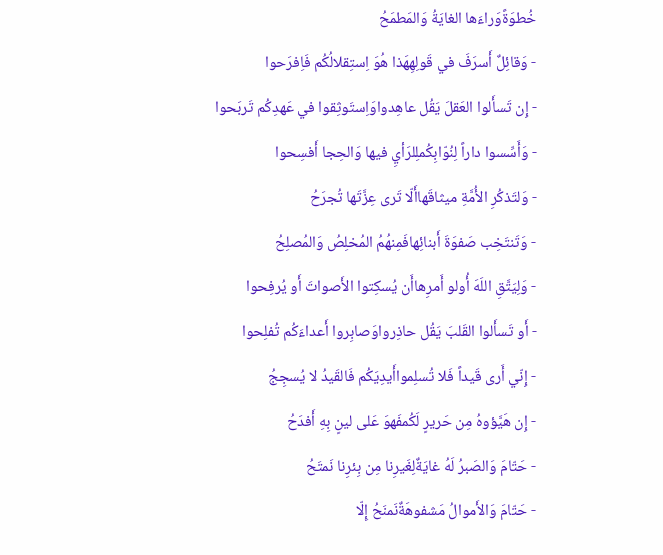خُطوَةًوَراءَها الغايَةُ وَالمَطمَحُ
- وَقائِلٌ أَسرَفَ في قَولِهِهَذا هُوَ اِستِقلالُكُم فَاِفرَحوا
- إِن تَسأَلوا العَقلَ يَقُل عاهِدواوَاِستَوثِقوا في عَهدِكُم تَربَحوا
- وَأَسِّسوا داراً لِنُوّابِكُملِلرَأيِ فيها وَالحِجا أَفسِحوا
- وَلتَذكُرِ الأُمَّةِ ميثاقَهاأَلّا تَرى عِزَّتَها تُجرَحُ
- وَتَنتَخِب صَفوَةَ أَبنائِهافَمِنهُمُ المُخلِصُ وَالمُصلِحُ
- وَلِيَتَّقِ اللَهَ أُولو أَمرِهاأَن يُسكِتوا الأَصواتَ أَو يُرفِحوا
- أَو تَسأَلوا القَلبَ يَقُل حاذِرواوَصابِروا أَعداءَكُم تُفلِحوا
- إِنّي أَرى قَيداً فَلا تُسلِمواأَيدِيَكُم فَالقَيدُ لا يُسجِجُ
- إِن هَيَّؤوهُ مِن حَريرٍ لَكُمفَهوَ عَلى لينٍ بِهِ أَفدَحُ
- حَتّامَ وَالصَبرُ لَهُ غايَةٌلِغَيرِنا مِن بِئرِنا نَمتَحُ
- حَتّامَ وَالأَموالُ مَشفوهَةٌنَمنَحُ إِلّا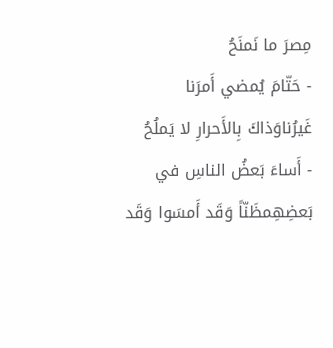مِصرَ ما نَمنَحُ
- حَتّامَ يُمضي أَمرَنا غَيرُناوَذاكَ بِالأَحرارِ لا يَملُحُ
- أَساءَ بَعضُ الناسِ في بَعضِهِمظَنّاً وَقَد أَمسَوا وَقَد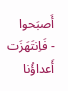أَصبَحوا
- فَاِنتَهَزَت أَعداؤُنا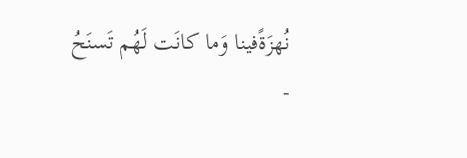نُهزَةًفينا وَما كانَت لَهُم تَسنَحُ
-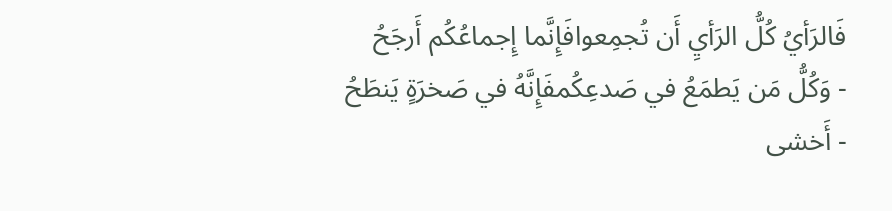فَالرَأيُ كُلُّ الرَأيِ أَن تُجمِعوافَإِنَّما إِجماعُكُم أَرجَحُ
- وَكُلُّ مَن يَطمَعُ في صَدعِكُمفَإِنَّهُ في صَخرَةٍ يَنطَحُ
- أَخشى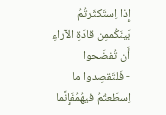إِذا اِستَكثَرتُمُ بَينَكُممِن قادَةِ الآراءِ أَن تُفضَحوا
- فَلتَقصِدوا ما اِسطَعتُمُ فيهُمُفَإِنَّما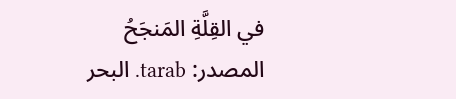في القِلَّةِ المَنجَحُ
المصدر: tarab. البحر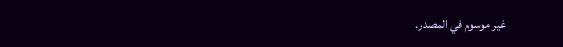غير موسوم في المصدر.